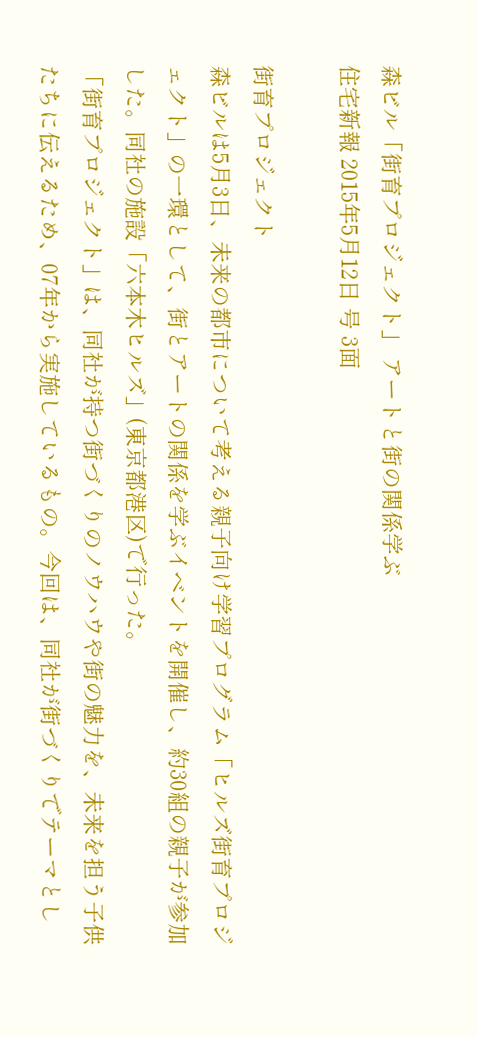森ビル「街育プロジェクト」 アートと街の関係学ぶ
住宅新報 2015年5月12日 号 3面

街育プロジェクト
森ビルは5月3日、未来の都市について考える親子向け学習プログラム「ヒルズ街育プロジェクト」の一環として、街とアートの関係を学ぶイベントを開催し、約30組の親子が参加した。同社の施設「六本木ヒルズ」(東京都港区)で行った。
「街育プロジェクト」は、同社が持つ街づくりのノウハウや街の魅力を、未来を担う子供たちに伝えるため、07年から実施しているもの。今回は、同社が街づくりでテーマとし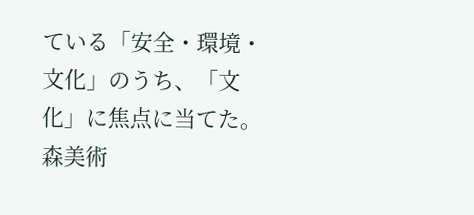ている「安全・環境・文化」のうち、「文化」に焦点に当てた。森美術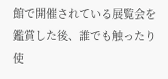館で開催されている展覧会を鑑賞した後、誰でも触ったり使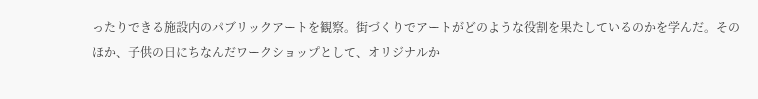ったりできる施設内のパブリックアートを観察。街づくりでアートがどのような役割を果たしているのかを学んだ。そのほか、子供の日にちなんだワークショップとして、オリジナルか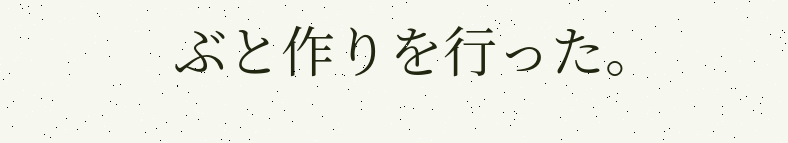ぶと作りを行った。